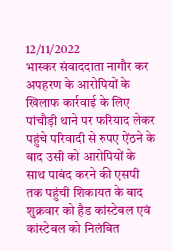12/11/2022
भास्कर संवाददाता नागौर कर अपहरण के आरोपियों के खिलाफ कार्रवाई के लिए पांचौड़ी थाने पर फरियाद लेकर पहुंचे परिवादी से रुपए ऐंठने के बाद उसी को आरोपियों के साथ पाबंद करने की एसपी तक पहुंची शिकायत के बाद शुक्रवार को हैड कांस्टेबल एवं कांस्टेबल को निलंबित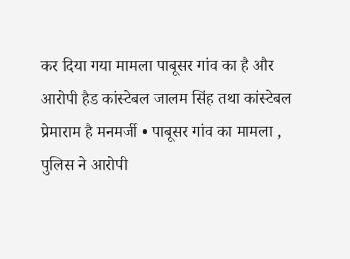कर दिया गया मामला पाबूसर गांव का है और आरोपी हैड कांस्टेबल जालम सिंह तथा कांस्टेबल प्रेमाराम है मनमर्जी • पाबूसर गांव का मामला , पुलिस ने आरोपी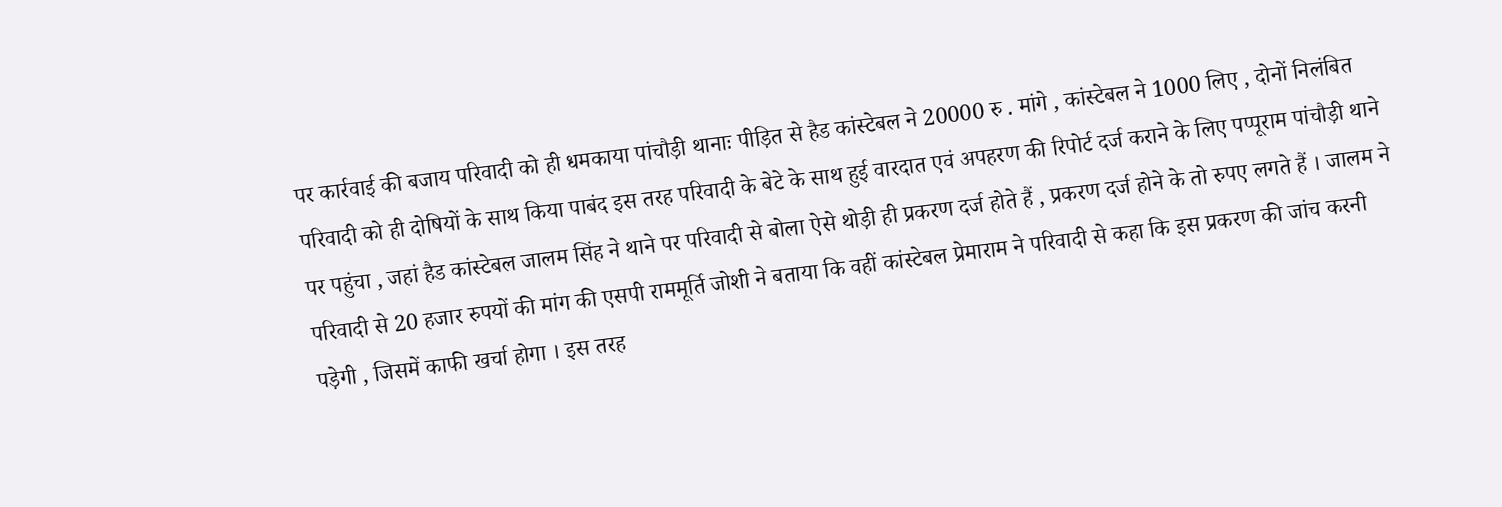पर कार्रवाई की बजाय परिवादी को ही धमकाया पांचौड़ी थानाः पीड़ित से हैड कांस्टेबल ने 20000 रु . मांगे , कांस्टेबल ने 1000 लिए , दोनों निलंबित परिवादी को ही दोषियों के साथ किया पाबंद इस तरह परिवादी के बेटे के साथ हुई वारदात एवं अपहरण की रिपोर्ट दर्ज कराने के लिए पप्पूराम पांचौड़ी थाने पर पहुंचा , जहां हैड कांस्टेबल जालम सिंह ने थाने पर परिवादी से बोला ऐसे थोड़ी ही प्रकरण दर्ज होते हैं , प्रकरण दर्ज होने के तो रुपए लगते हैं । जालम ने परिवादी से 20 हजार रुपयों की मांग की एसपी राममूर्ति जोशी ने बताया कि वहीं कांस्टेबल प्रेमाराम ने परिवादी से कहा कि इस प्रकरण की जांच करनी पड़ेगी , जिसमें काफी खर्चा होगा । इस तरह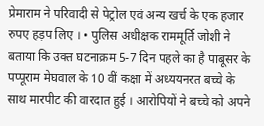प्रेमाराम ने परिवादी से पेट्रोल एवं अन्य खर्च के एक हजार रुपए हड़प लिए । • पुलिस अधीक्षक राममूर्ति जोशी ने बताया कि उक्त घटनाक्रम 5-7 दिन पहले का है पाबूसर के पप्पूराम मेघवाल के 10 वीं कक्षा में अध्ययनरत बच्चे के साथ मारपीट की वारदात हुई । आरोपियों ने बच्चे को अपने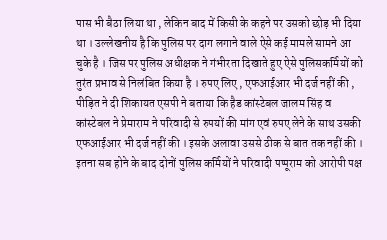पास भी बैठा लिया था , लेकिन बाद में किसी के कहने पर उसको छोड़ भी दिया था । उल्लेखनीय है कि पुलिस पर दाग लगाने वाले ऐसे कई मामले सामने आ चुके है । जिस पर पुलिस अधीक्षक ने गंभीरता दिखाते हुए ऐसे पुलिसकर्मियों को तुरंत प्रभाव से निलंबित किया है । रुपए लिए , एफआईआर भी दर्ज नहीं की , पीड़ित ने दी शिकायत एसपी ने बताया कि हैड कांस्टेबल जालम सिंह व कांस्टेबल ने प्रेमाराम ने परिवादी से रुपयों की मांग एवं रुपए लेने के साथ उसकी एफआईआर भी दर्ज नहीं की । इसके अलावा उससे ठीक से बात तक नहीं की । इतना सब होने के बाद दोनों पुलिस कर्मियों ने परिवादी पप्पूराम को आरोपी पक्ष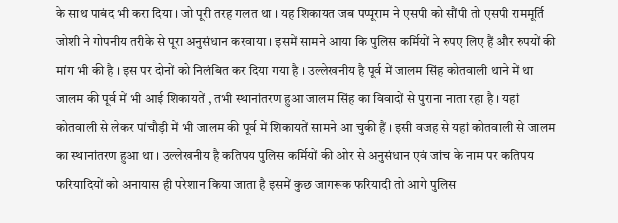के साथ पाबंद भी करा दिया । जो पूरी तरह गलत था । यह शिकायत जब पप्पूराम ने एसपी को सौंपी तो एसपी राममूर्ति जोशी ने गोपनीय तरीके से पूरा अनुसंधान करवाया । इसमें सामने आया कि पुलिस कर्मियों ने रुपए लिए हैं और रुपयों की मांग भी की है । इस पर दोनों को निलंबित कर दिया गया है । उल्लेखनीय है पूर्व में जालम सिंह कोतवाली थाने में था जालम की पूर्व में भी आई शिकायतें , तभी स्थानांतरण हुआ जालम सिंह का विवादों से पुराना नाता रहा है । यहां कोतवाली से लेकर पांचौड़ी में भी जालम की पूर्व में शिकायतें सामने आ चुकी हैं । इसी वजह से यहां कोतवाली से जालम का स्थानांतरण हुआ था । उल्लेखनीय है कतिपय पुलिस कर्मियों की ओर से अनुसंधान एवं जांच के नाम पर कतिपय फरियादियों को अनायास ही परेशान किया जाता है इसमें कुछ जागरूक फरियादी तो आगे पुलिस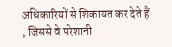अधिकारियों से शिकायत कर देते हैं , जिससे वे परेशानी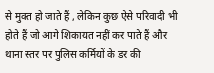से मुक्त हो जाते हैं , लेकिन कुछ ऐसे परिवादी भी होते हैं जो आगे शिकायत नहीं कर पाते हैं और थाना स्तर पर पुलिस कर्मियों के डर की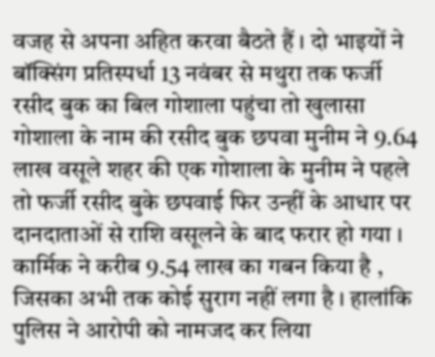वजह से अपना अहित करवा बैठते हैं । दो भाइयों ने बॉक्सिंग प्रतिस्पर्धा 13 नवंबर से मथुरा तक फर्जी रसीद बुक का बिल गोशाला पहुंचा तो खुलासा गोशाला के नाम की रसीद बुक छपवा मुनीम ने 9.64 लाख वसूले शहर की एक गोशाला के मुनीम ने पहले तो फर्जी रसीद बुके छपवाई फिर उन्हीं के आधार पर दानदाताओं से राशि वसूलने के बाद फरार हो गया । कार्मिक ने करीब 9.54 लाख का गबन किया है , जिसका अभी तक कोई सुराग नहीं लगा है । हालांकि पुलिस ने आरोपी को नामजद कर लिया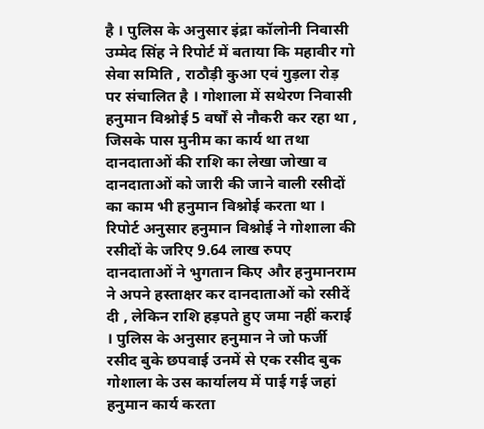है । पुलिस के अनुसार इंद्रा कॉलोनी निवासी उम्मेद सिंह ने रिपोर्ट में बताया कि महावीर गो सेवा समिति , राठौड़ी कुआ एवं गुड़ला रोड़ पर संचालित है । गोशाला में सथेरण निवासी हनुमान विश्नोई 5 वर्षों से नौकरी कर रहा था , जिसके पास मुनीम का कार्य था तथा दानदाताओं की राशि का लेखा जोखा व दानदाताओं को जारी की जाने वाली रसीदों का काम भी हनुमान विश्नोई करता था । रिपोर्ट अनुसार हनुमान विश्नोई ने गोशाला की रसीदों के जरिए 9.64 लाख रुपए दानदाताओं ने भुगतान किए और हनुमानराम ने अपने हस्ताक्षर कर दानदाताओं को रसीदें दी , लेकिन राशि हड़पते हुए जमा नहीं कराई । पुलिस के अनुसार हनुमान ने जो फर्जी रसीद बुके छपवाई उनमें से एक रसीद बुक गोशाला के उस कार्यालय में पाई गई जहां हनुमान कार्य करता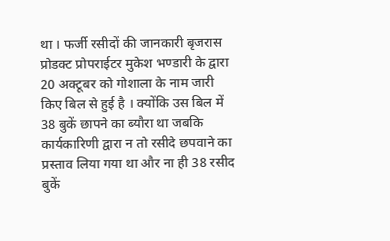था । फर्जी रसीदों की जानकारी बृजरास प्रोडक्ट प्रोपराईटर मुकेश भण्डारी के द्वारा 20 अक्टूबर को गोशाला के नाम जारी किए बिल से हुई है । क्योंकि उस बिल में 38 बुकें छापने का ब्यौरा था जबकि कार्यकारिणी द्वारा न तो रसीदे छपवाने का प्रस्ताव लिया गया था और ना ही 38 रसीद बुकें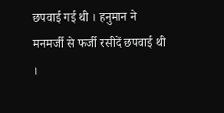छपवाई गई थी । हनुमान ने मनमर्जी से फर्जी रसीदें छपवाई थी ।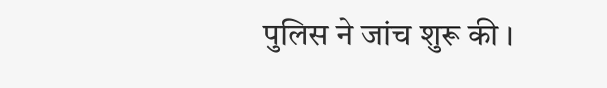पुलिस ने जांच शुरू की ।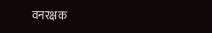वनरक्षक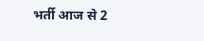भर्ती आज से 2